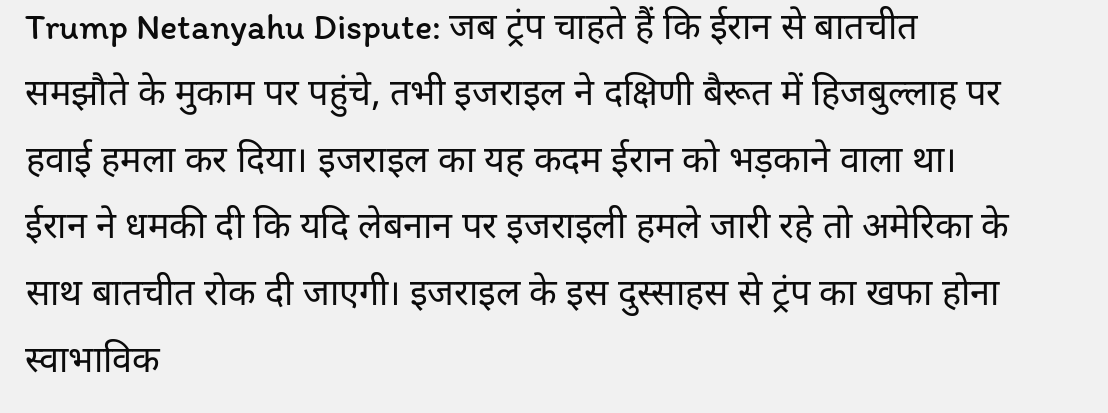Trump Netanyahu Dispute: जब ट्रंप चाहते हैं कि ईरान से बातचीत समझौते के मुकाम पर पहुंचे, तभी इजराइल ने दक्षिणी बैरूत में हिजबुल्लाह पर हवाई हमला कर दिया। इजराइल का यह कदम ईरान को भड़काने वाला था। ईरान ने धमकी दी कि यदि लेबनान पर इजराइली हमले जारी रहे तो अमेरिका के साथ बातचीत रोक दी जाएगी। इजराइल के इस दुस्साहस से ट्रंप का खफा होना स्वाभाविक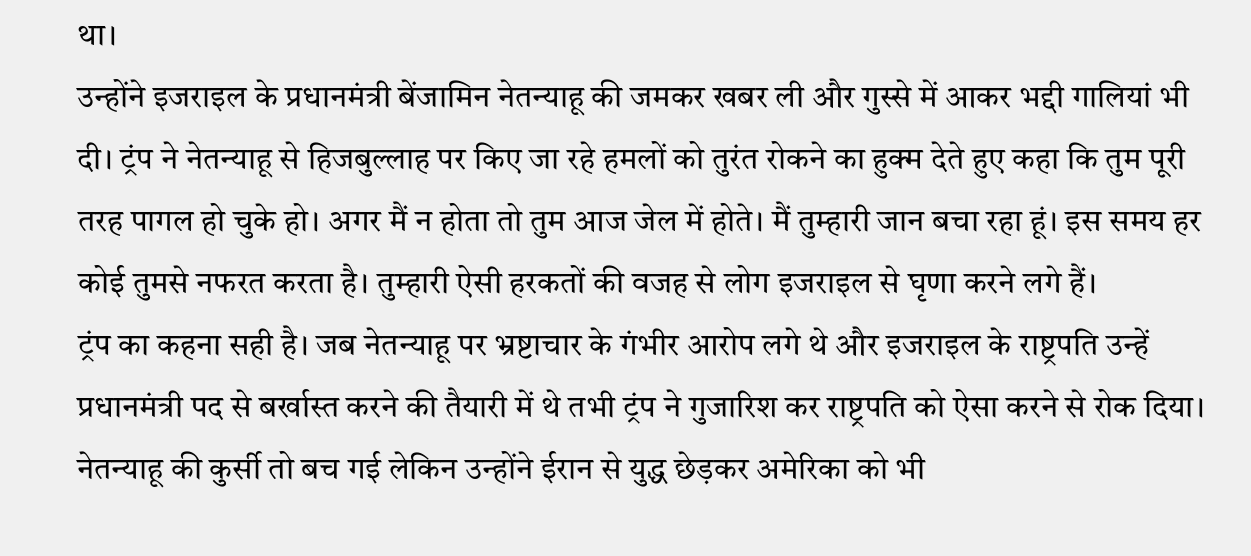था।
उन्होंने इजराइल के प्रधानमंत्री बेंजामिन नेतन्याहू की जमकर खबर ली और गुस्से में आकर भद्दी गालियां भी दी। ट्रंप ने नेतन्याहू से हिजबुल्लाह पर किए जा रहे हमलों को तुरंत रोकने का हुक्म देते हुए कहा कि तुम पूरी तरह पागल हो चुके हो। अगर मैं न होता तो तुम आज जेल में होते। मैं तुम्हारी जान बचा रहा हूं। इस समय हर कोई तुमसे नफरत करता है। तुम्हारी ऐसी हरकतों की वजह से लोग इजराइल से घृणा करने लगे हैं।
ट्रंप का कहना सही है। जब नेतन्याहू पर भ्रष्टाचार के गंभीर आरोप लगे थे और इजराइल के राष्ट्रपति उन्हें प्रधानमंत्री पद से बर्खास्त करने की तैयारी में थे तभी ट्रंप ने गुजारिश कर राष्ट्रपति को ऐसा करने से रोक दिया। नेतन्याहू की कुर्सी तो बच गई लेकिन उन्होंने ईरान से युद्ध छेड़कर अमेरिका को भी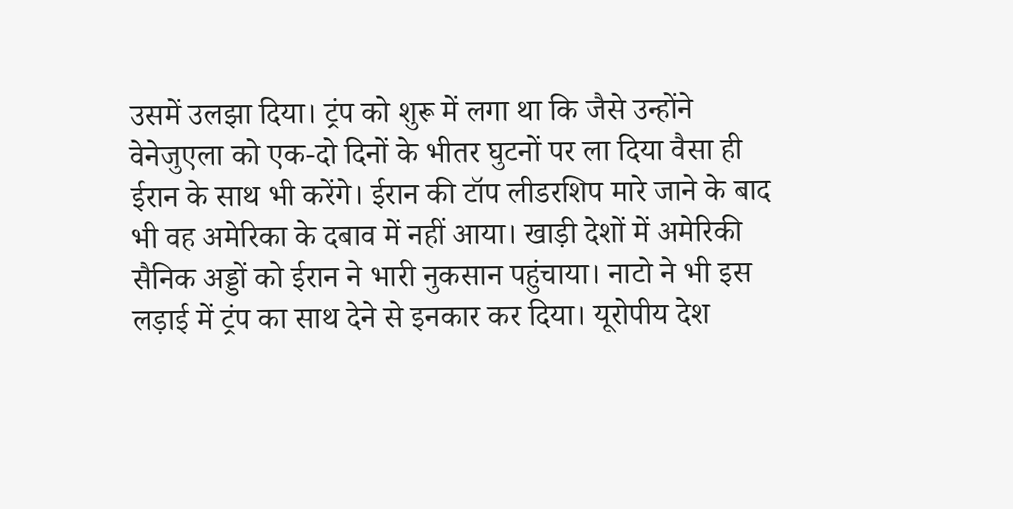उसमें उलझा दिया। ट्रंप को शुरू में लगा था कि जैसे उन्होंने वेनेजुएला को एक-दो दिनों के भीतर घुटनों पर ला दिया वैसा ही ईरान के साथ भी करेंगे। ईरान की टॉप लीडरशिप मारे जाने के बाद भी वह अमेरिका के दबाव में नहीं आया। खाड़ी देशों में अमेरिकी सैनिक अड्डों को ईरान ने भारी नुकसान पहुंचाया। नाटो ने भी इस लड़ाई में ट्रंप का साथ देने से इनकार कर दिया। यूरोपीय देश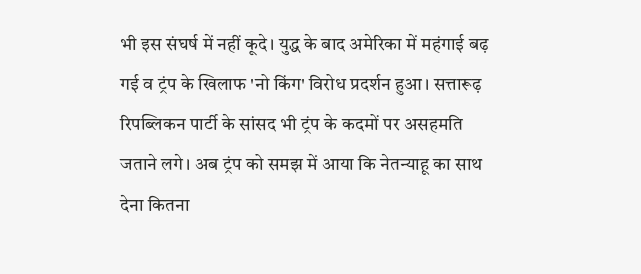भी इस संघर्ष में नहीं कूदे। युद्ध के बाद अमेरिका में महंगाई बढ़ गई व ट्रंप के खिलाफ 'नो किंग' विरोध प्रदर्शन हुआ। सत्तारूढ़ रिपब्लिकन पार्टी के सांसद भी ट्रंप के कदमों पर असहमति जताने लगे। अब ट्रंप को समझ में आया कि नेतन्याहू का साथ देना कितना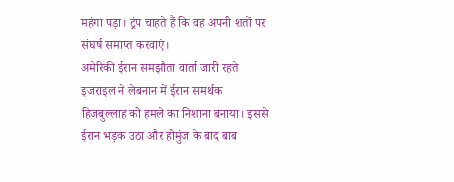महंगा पड़ा। ट्रंप चाहते हैं कि वह अपनी शतों पर संघर्ष समाप्त करवाएं।
अमेरिकी ईरान समझौता वार्ता जारी रहते इजराइल ने लेबनान में ईरान समर्थक हिजबुल्लाह को हमले का निशाना बनाया। इससे ईरान भड़क उठा और होमुंज के बाद बाब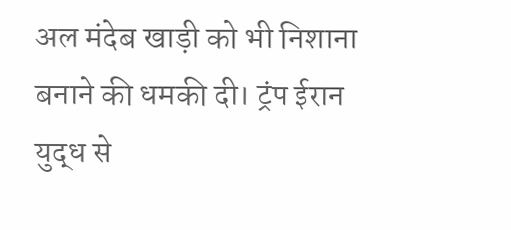अल मंदेब खाड़ी को भी निशाना बनाने की धमकी दी। ट्रंप ईरान युद्ध से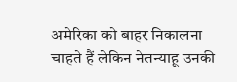अमेरिका को बाहर निकालना चाहते हैं लेकिन नेतन्याहू उनकी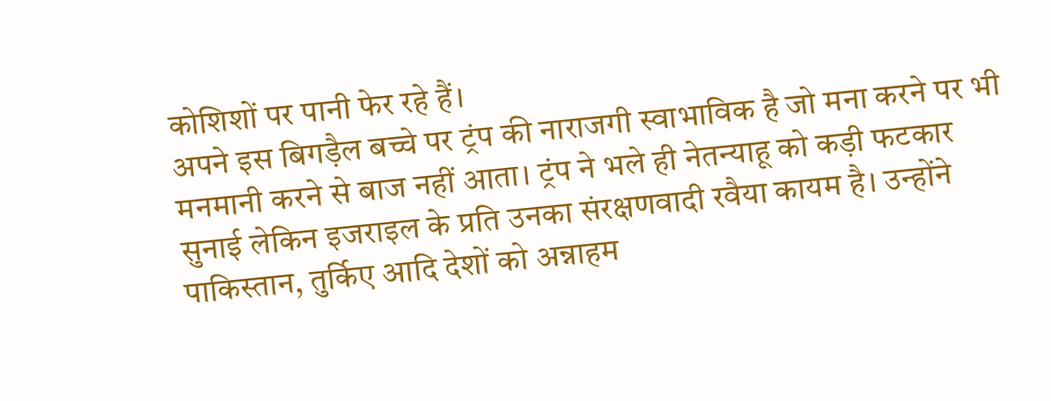कोशिशों पर पानी फेर रहे हैं।
अपने इस बिगड़ैल बच्चे पर ट्रंप की नाराजगी स्वाभाविक है जो मना करने पर भी मनमानी करने से बाज नहीं आता। ट्रंप ने भले ही नेतन्याहू को कड़ी फटकार सुनाई लेकिन इजराइल के प्रति उनका संरक्षणवादी रवैया कायम है। उन्होंने पाकिस्तान, तुर्किए आदि देशों को अन्नाहम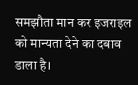समझौता मान कर इजराइल को मान्यता देने का दबाव डाला है।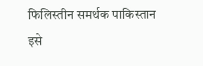फिलिस्तीन समर्थक पाकिस्तान इसे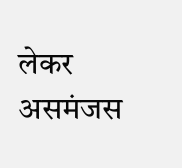लेकर असमंजस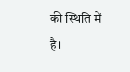की स्थिति में है।